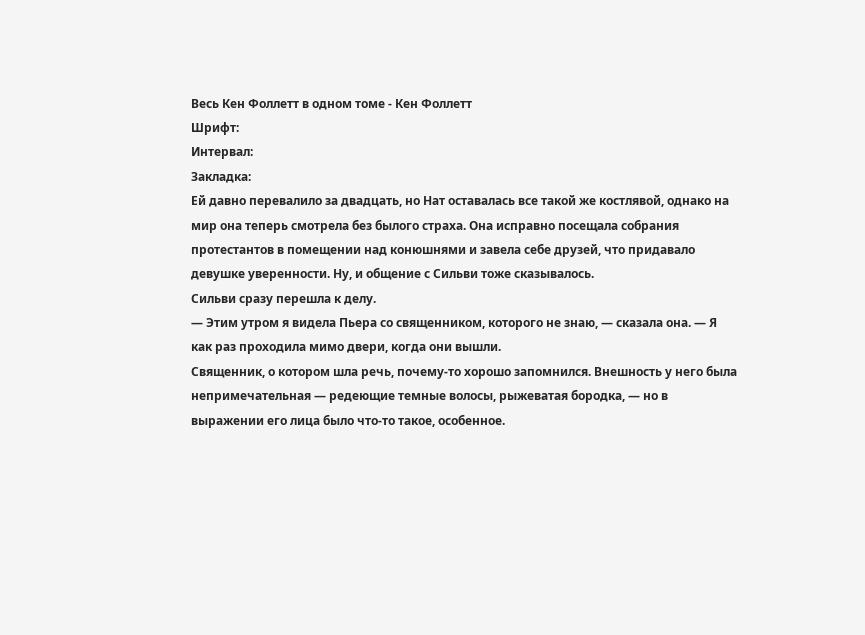Весь Кен Фоллетт в одном томе - Кен Фоллетт
Шрифт:
Интервал:
Закладка:
Ей давно перевалило за двадцать, но Нат оставалась все такой же костлявой, однако на мир она теперь смотрела без былого страха. Она исправно посещала собрания протестантов в помещении над конюшнями и завела себе друзей, что придавало девушке уверенности. Ну, и общение с Сильви тоже сказывалось.
Сильви сразу перешла к делу.
— Этим утром я видела Пьера со священником, которого не знаю, — сказала она. — Я как раз проходила мимо двери, когда они вышли.
Священник, о котором шла речь, почему-то хорошо запомнился. Внешность у него была непримечательная — редеющие темные волосы, рыжеватая бородка, — но в выражении его лица было что-то такое, особенное.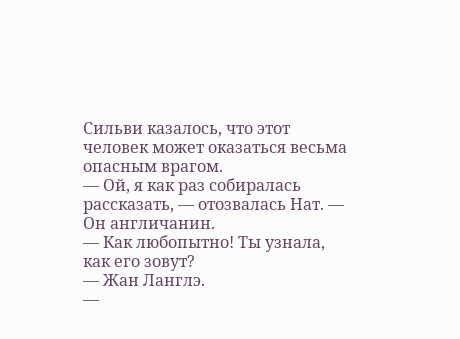Сильви казалось, что этот человек может оказаться весьма опасным врагом.
— Ой, я как раз собиралась рассказать, — отозвалась Нат. — Он англичанин.
— Как любопытно! Ты узнала, как его зовут?
— Жан Ланглэ.
—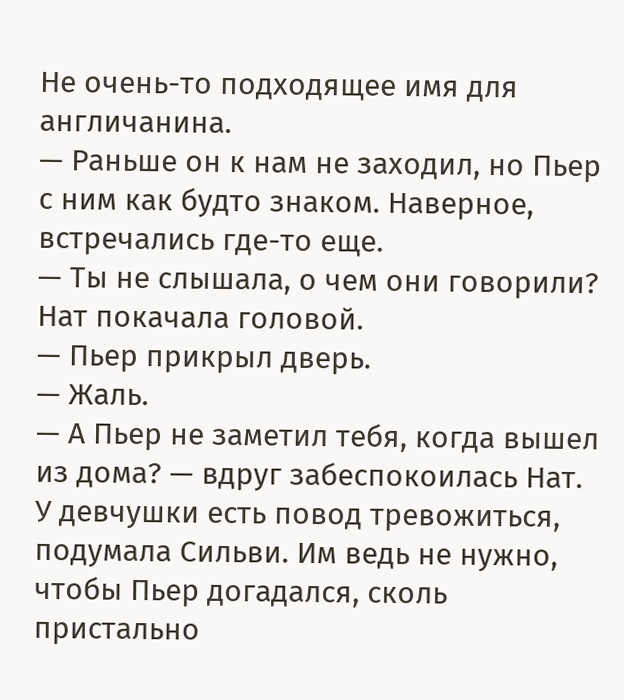Не очень-то подходящее имя для англичанина.
— Раньше он к нам не заходил, но Пьер с ним как будто знаком. Наверное, встречались где-то еще.
— Ты не слышала, о чем они говорили?
Нат покачала головой.
— Пьер прикрыл дверь.
— Жаль.
— А Пьер не заметил тебя, когда вышел из дома? — вдруг забеспокоилась Нат.
У девчушки есть повод тревожиться, подумала Сильви. Им ведь не нужно, чтобы Пьер догадался, сколь пристально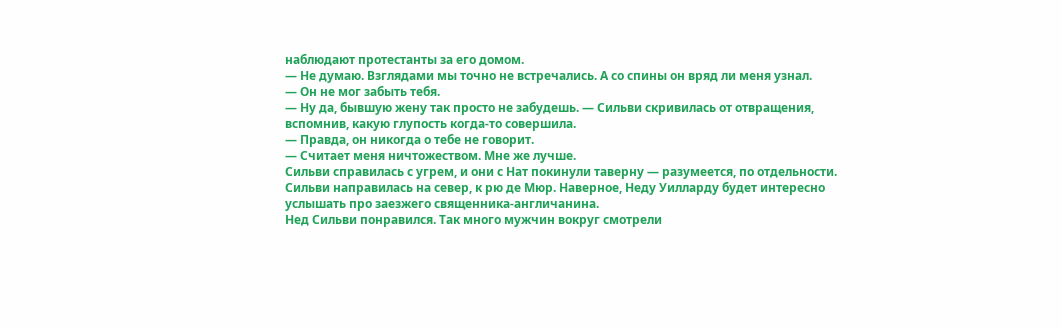наблюдают протестанты за его домом.
— Не думаю. Взглядами мы точно не встречались. А со спины он вряд ли меня узнал.
— Он не мог забыть тебя.
— Ну да, бывшую жену так просто не забудешь. — Сильви скривилась от отвращения, вспомнив, какую глупость когда-то совершила.
— Правда, он никогда о тебе не говорит.
— Считает меня ничтожеством. Мне же лучше.
Сильви справилась с угрем, и они с Нат покинули таверну — разумеется, по отдельности. Сильви направилась на север, к рю де Мюр. Наверное, Неду Уилларду будет интересно услышать про заезжего священника-англичанина.
Нед Сильви понравился. Так много мужчин вокруг смотрели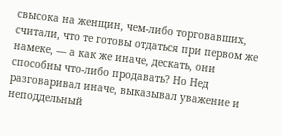свысока на женщин, чем-либо торговавших, считали, что те готовы отдаться при первом же намеке, — а как же иначе, дескать, они способны что-либо продавать? Но Нед разговаривал иначе, выказывал уважение и неподдельный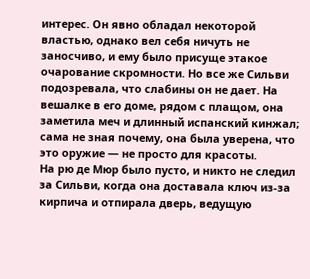интерес. Он явно обладал некоторой властью, однако вел себя ничуть не заносчиво, и ему было присуще этакое очарование скромности. Но все же Сильви подозревала, что слабины он не дает. На вешалке в его доме, рядом с плащом, она заметила меч и длинный испанский кинжал; сама не зная почему, она была уверена, что это оружие — не просто для красоты.
На рю де Мюр было пусто, и никто не следил за Сильви, когда она доставала ключ из-за кирпича и отпирала дверь, ведущую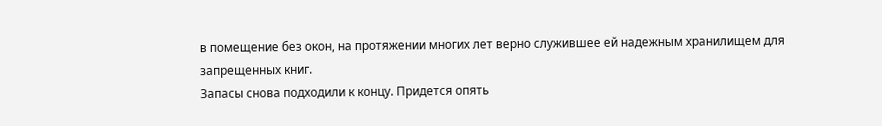в помещение без окон, на протяжении многих лет верно служившее ей надежным хранилищем для запрещенных книг.
Запасы снова подходили к концу. Придется опять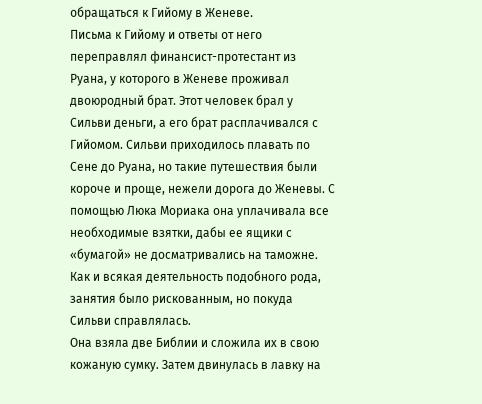обращаться к Гийому в Женеве.
Письма к Гийому и ответы от него переправлял финансист-протестант из Руана, у которого в Женеве проживал двоюродный брат. Этот человек брал у Сильви деньги, а его брат расплачивался с Гийомом. Сильви приходилось плавать по Сене до Руана, но такие путешествия были короче и проще, нежели дорога до Женевы. С помощью Люка Мориака она уплачивала все необходимые взятки, дабы ее ящики с «бумагой» не досматривались на таможне. Как и всякая деятельность подобного рода, занятия было рискованным, но покуда Сильви справлялась.
Она взяла две Библии и сложила их в свою кожаную сумку. Затем двинулась в лавку на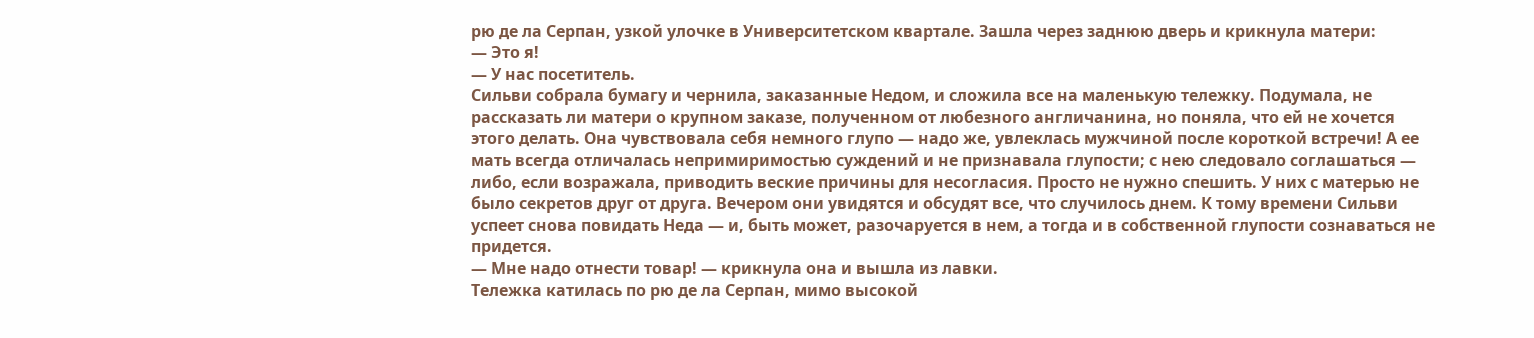рю де ла Серпан, узкой улочке в Университетском квартале. Зашла через заднюю дверь и крикнула матери:
— Это я!
— У нас посетитель.
Сильви собрала бумагу и чернила, заказанные Недом, и сложила все на маленькую тележку. Подумала, не рассказать ли матери о крупном заказе, полученном от любезного англичанина, но поняла, что ей не хочется этого делать. Она чувствовала себя немного глупо — надо же, увлеклась мужчиной после короткой встречи! А ее мать всегда отличалась непримиримостью суждений и не признавала глупости; с нею следовало соглашаться — либо, если возражала, приводить веские причины для несогласия. Просто не нужно спешить. У них с матерью не было секретов друг от друга. Вечером они увидятся и обсудят все, что случилось днем. К тому времени Сильви успеет снова повидать Неда — и, быть может, разочаруется в нем, а тогда и в собственной глупости сознаваться не придется.
— Мне надо отнести товар! — крикнула она и вышла из лавки.
Тележка катилась по рю де ла Серпан, мимо высокой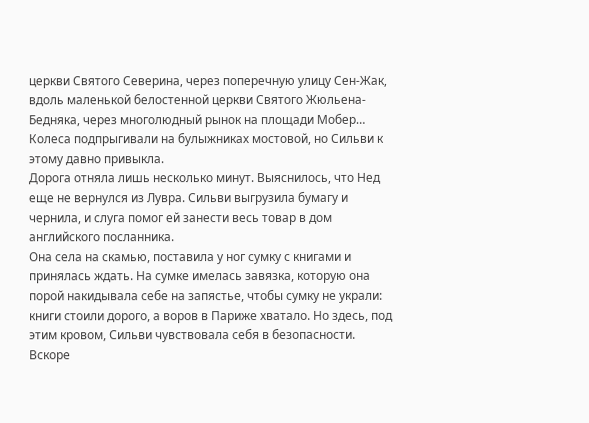церкви Святого Северина, через поперечную улицу Сен-Жак, вдоль маленькой белостенной церкви Святого Жюльена-Бедняка, через многолюдный рынок на площади Мобер… Колеса подпрыгивали на булыжниках мостовой, но Сильви к этому давно привыкла.
Дорога отняла лишь несколько минут. Выяснилось, что Нед еще не вернулся из Лувра. Сильви выгрузила бумагу и чернила, и слуга помог ей занести весь товар в дом английского посланника.
Она села на скамью, поставила у ног сумку с книгами и принялась ждать. На сумке имелась завязка, которую она порой накидывала себе на запястье, чтобы сумку не украли: книги стоили дорого, а воров в Париже хватало. Но здесь, под этим кровом, Сильви чувствовала себя в безопасности.
Вскоре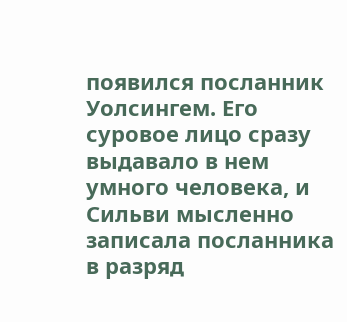появился посланник Уолсингем. Его суровое лицо сразу выдавало в нем умного человека, и Сильви мысленно записала посланника в разряд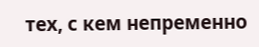тех, с кем непременно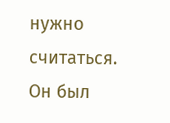нужно считаться. Он был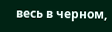весь в черном,